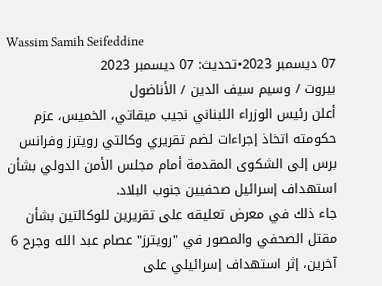Wassim Samih Seifeddine
07 ديسمبر 2023•تحديث: 07 ديسمبر 2023
بيروت / وسيم سيف الدين / الأناضول
أعلن رئيس الوزراء اللبناني نجيب ميقاتي، الخميس، عزم حكومته اتخاذ إجراءات لضم تقريري وكالتي رويترز وفرانس برس إلى الشكوى المقدمة أمام مجلس الأمن الدولي بشأن استهداف إسرائيل صحفيين جنوب البلاد.
جاء ذلك في معرض تعليقه على تقريرين للوكالتين بشأن مقتل الصحفي والمصور في "رويترز" عصام عبد الله وجرح 6 آخرين، إثر استهداف إسرائيلي على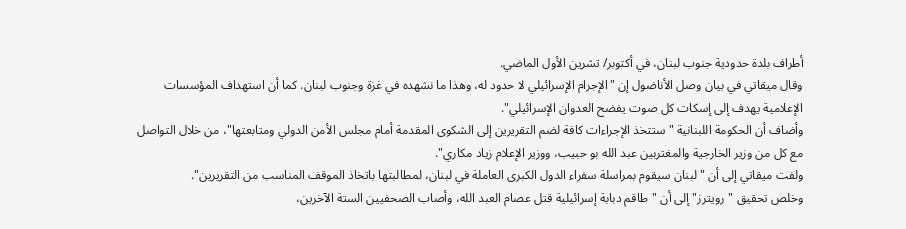أطراف بلدة حدودية جنوب لبنان، في أكتوبر/ تشرين الأول الماضي.
وقال ميقاتي في بيان وصل الأناضول إن "الإجرام الإسرائيلي لا حدود له، وهذا ما نشهده في غزة وجنوب لبنان. كما أن استهداف المؤسسات الإعلامية يهدف إلى إسكات كل صوت يفضح العدوان الإسرائيلي".
وأضاف أن الحكومة اللبنانية "ستتخذ الإجراءات كافة لضم التقريرين إلى الشكوى المقدمة أمام مجلس الأمن الدولي ومتابعتها"، من خلال التواصل مع كل من وزير الخارجية والمغتربين عبد الله بو حبيب، ووزير الإعلام زياد مكاري".
ولفت ميقاتي إلى أن "لبنان سيقوم بمراسلة سفراء الدول الكبرى العاملة في لبنان، لمطالبتها باتخاذ الموقف المناسب من التقريرين".
وخلص تحقيق "رويترز" إلى أن "طاقم دبابة إسرائيلية قتل عصام العبد الله، وأصاب الصحفيين الستة الآخرين،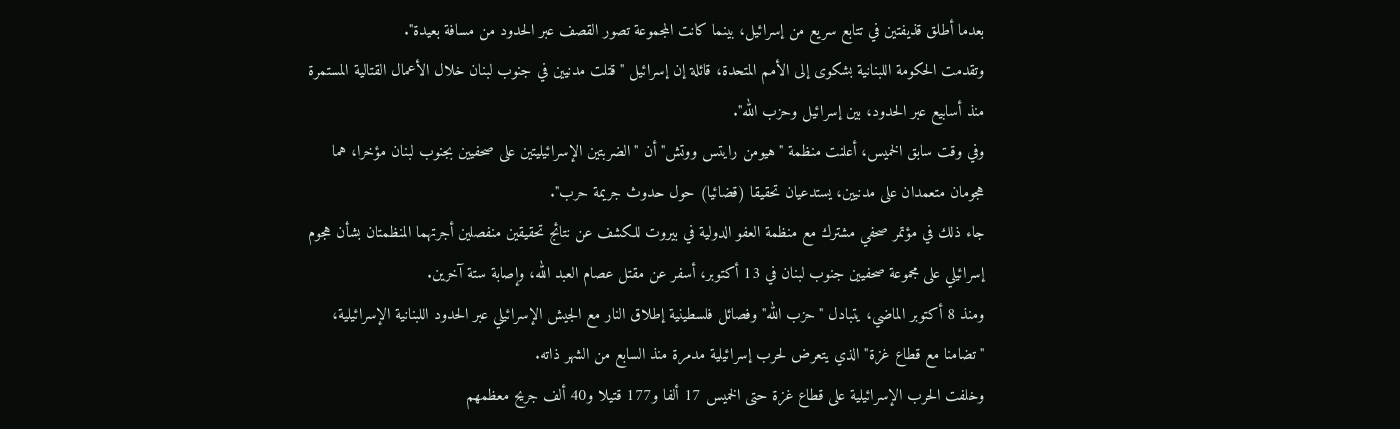بعدما أطلق قذيفتين في تتابع سريع من إسرائيل، بينما كانت المجموعة تصور القصف عبر الحدود من مسافة بعيدة".
وتقدمت الحكومة اللبنانية بشكوى إلى الأمم المتحدة، قائلة إن إسرائيل "قتلت مدنيين في جنوب لبنان خلال الأعمال القتالية المستمرة منذ أسابيع عبر الحدود، بين إسرائيل وحزب الله".
وفي وقت سابق الخميس، أعلنت منظمة "هيومن رايتس ووتش" أن "الضربتين الإسرائيليتين على صحفيين بجنوب لبنان مؤخرا، هما هجومان متعمدان على مدنيين، يستدعيان تحقيقا (قضائيا) حول حدوث جريمة حرب".
جاء ذلك في مؤتمر صحفي مشترك مع منظمة العفو الدولية في بيروت للكشف عن نتائج تحقيقين منفصلين أجرتهما المنظمتان بشأن هجوم إسرائيلي على مجموعة صحفيين جنوب لبنان في 13 أكتوبر، أسفر عن مقتل عصام العبد الله، وإصابة ستة آخرين.
ومنذ 8 أكتوبر الماضي، يتبادل "حزب الله" وفصائل فلسطينية إطلاق النار مع الجيش الإسرائيلي عبر الحدود اللبنانية الإسرائيلية، "تضامنا مع قطاع غزة" الذي يتعرض لحرب إسرائيلية مدمرة منذ السابع من الشهر ذاته.
وخلفت الحرب الإسرائيلية على قطاع غزة حتى الخميس 17 ألفا و177 قتيلا و40 ألف جريح معظمهم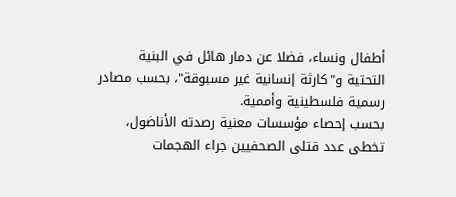أطفال ونساء، فضلا عن دمار هائل في البنية التحتية و"كارثة إنسانية غير مسبوقة"، بحسب مصادر رسمية فلسطينية وأممية.
بحسب إحصاء مؤسسات معنية رصدته الأناضول، تخطى عدد قتلى الصحفيين جراء الهجمات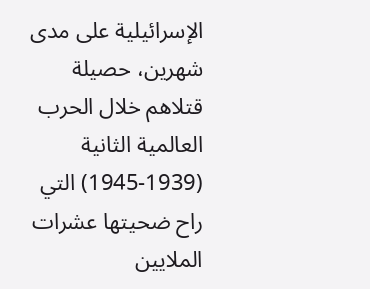الإسرائيلية على مدى شهرين، حصيلة قتلاهم خلال الحرب العالمية الثانية (1939-1945) التي راح ضحيتها عشرات الملايين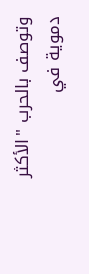وتوصف بالحرب "الأكثر دموية في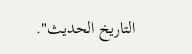التاريخ الحديث".